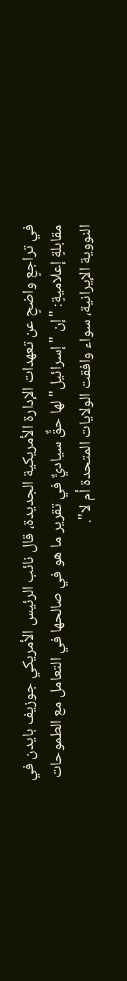في تراجعٍ واضحٍ عن تعهدات الإدارة الأمريكية الجديدة، قال نائب الرئيس الأمريكي جوزيف بايدن في مقابلةٍ إعلاميةٍ: "إن "إسرائيل" لها حقٌّ سياديٌّ في تقرير ما هو في صالحها في التعامل مع الطموحات النووية الإيرانية، سواء وافقت الولايات المتحدة أم لا".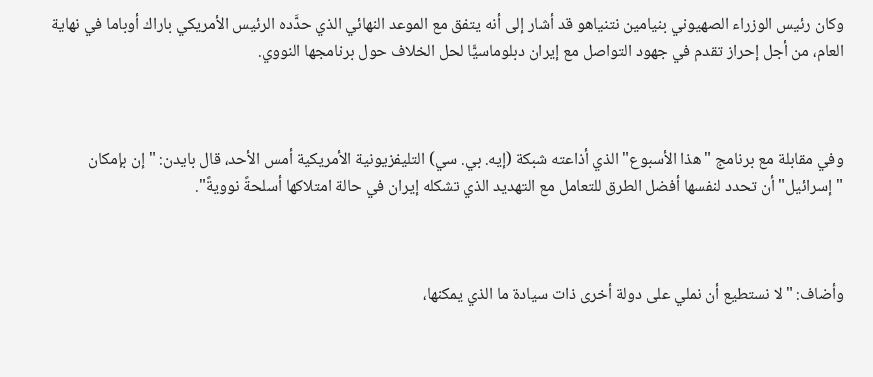وكان رئيس الوزراء الصهيوني بنيامين نتنياهو قد أشار إلى أنه يتفق مع الموعد النهائي الذي حدَّده الرئيس الأمريكي باراك أوباما في نهاية العام، من أجل إحراز تقدم في جهود التواصل مع إيران دبلوماسيًّا لحل الخلاف حول برنامجها النووي.



وفي مقابلة مع برنامج "هذا الأسبوع" الذي أذاعته شبكة (إيه. بي. سي) التليفزيونية الأمريكية أمس الأحد، قال بايدن: "إن بإمكان "إسرائيل" أن تحدد لنفسها أفضل الطرق للتعامل مع التهديد الذي تشكله إيران في حالة امتلاكها أسلحةً نوويةً".



وأضاف: "لا نستطيع أن نملي على دولة أخرى ذات سيادة ما الذي يمكنها،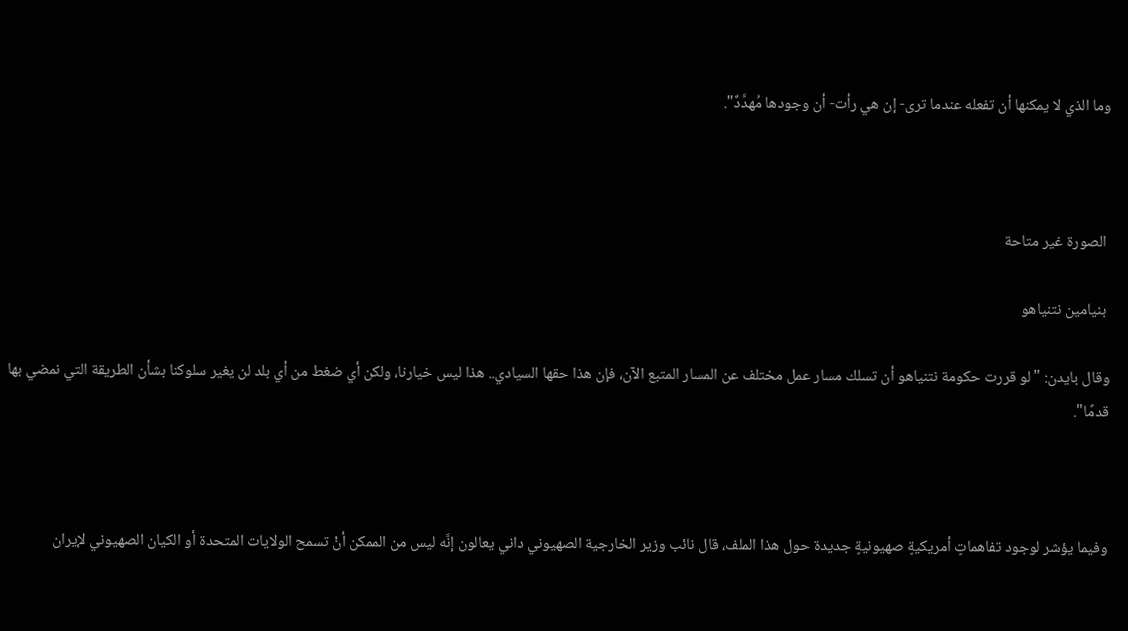وما الذي لا يمكنها أن تفعله عندما ترى- إن هي رأت- أن وجودها مُهدَّدٌ".



 الصورة غير متاحة

 بنيامين نتنياهو

وقال بايدن: "لو قررت حكومة نتنياهو أن تسلك مسار عمل مختلف عن المسار المتبع الآن، فإن هذا حقها السيادي.. هذا ليس خيارنا، ولكن أي ضغط من أي بلد لن يغير سلوكنا بشأن الطريقة التي نمضي بها قدمًا".



وفيما يؤشر لوجود تفاهماتٍ أمريكيةٍ صهيونيةٍ جديدة حول هذا الملف، قال نائب وزير الخارجية الصهيوني داني يعالون إنَّه ليس من الممكن أنْ تسمح الولايات المتحدة أو الكيان الصهيوني لإيران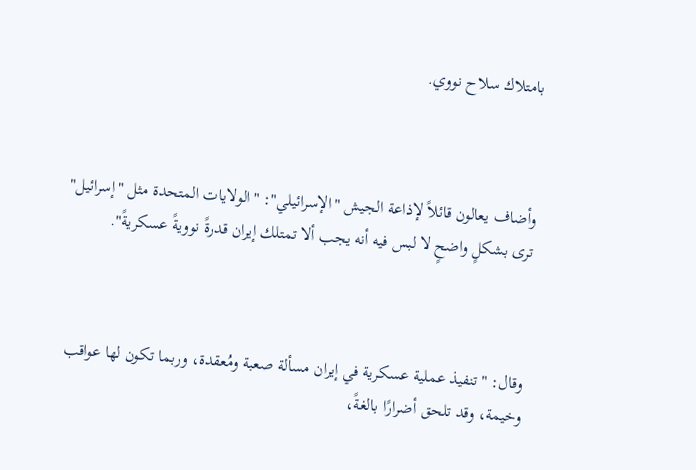بامتلاك سلاح نووي.



وأضاف يعالون قائلاً لإذاعة الجيش "الإسرائيلي": "الولايات المتحدة مثل "إسرائيل" ترى بشكلٍ واضحٍ لا لبس فيه أنه يجب ألا تمتلك إيران قدرةً نوويةً عسكريةً".



وقال: "تنفيذ عملية عسكرية في إيران مسألة صعبة ومُعقدة، وربما تكون لها عواقب وخيمة، وقد تلحق أضرارًا بالغةً،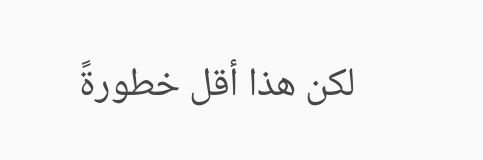لكن هذا أقل خطورةً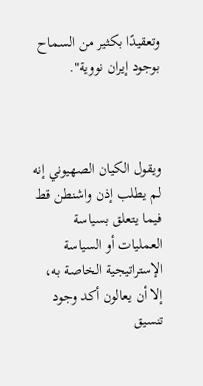وتعقيدًا بكثير من السماح بوجود إيران نووية".



ويقول الكيان الصهيوني إنه لم يطلب إذن واشنطن قط فيما يتعلق بسياسة العمليات أو السياسة الإستراتيجية الخاصة به، إلا أن يعالون أكد وجود تنسيق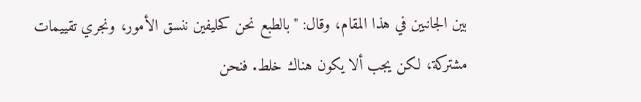بين الجانبين في هذا المقام، وقال: "بالطبع نحن كحليفين ننسق الأمور، ونجري تقييمات مشتركة، لكن يجب ألا يكون هناك خلط. فنحن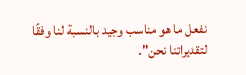نفعل ما هو مناسب وجيد بالنسبة لنا وفقًا لتقديراتنا نحن".